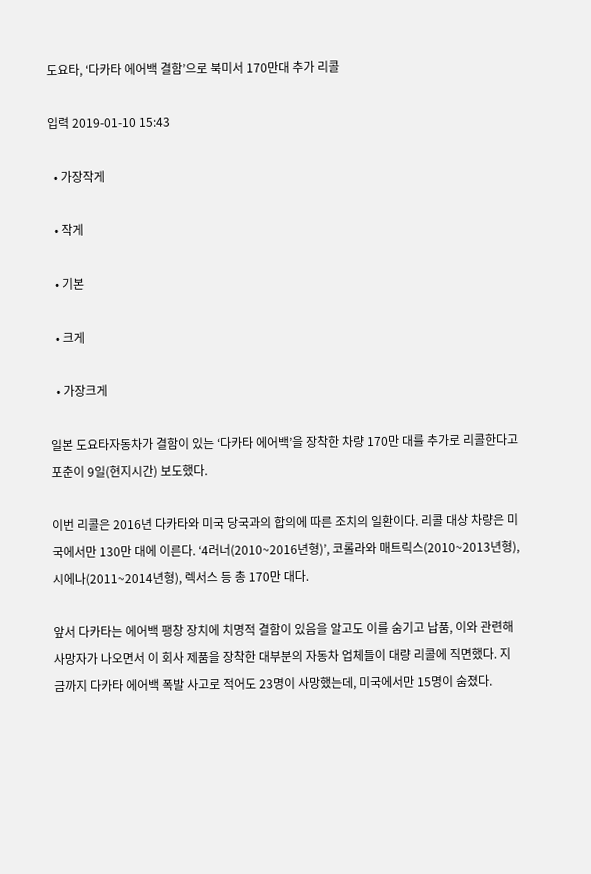도요타, ‘다카타 에어백 결함’으로 북미서 170만대 추가 리콜

입력 2019-01-10 15:43

  • 가장작게

  • 작게

  • 기본

  • 크게

  • 가장크게

일본 도요타자동차가 결함이 있는 ‘다카타 에어백’을 장착한 차량 170만 대를 추가로 리콜한다고 포춘이 9일(현지시간) 보도했다.

이번 리콜은 2016년 다카타와 미국 당국과의 합의에 따른 조치의 일환이다. 리콜 대상 차량은 미국에서만 130만 대에 이른다. ‘4러너(2010~2016년형)’, 코롤라와 매트릭스(2010~2013년형), 시에나(2011~2014년형), 렉서스 등 총 170만 대다.

앞서 다카타는 에어백 팽창 장치에 치명적 결함이 있음을 알고도 이를 숨기고 납품, 이와 관련해 사망자가 나오면서 이 회사 제품을 장착한 대부분의 자동차 업체들이 대량 리콜에 직면했다. 지금까지 다카타 에어백 폭발 사고로 적어도 23명이 사망했는데, 미국에서만 15명이 숨졌다.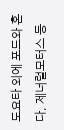도요타 외에 포드와 혼다, 제너럴모터스 등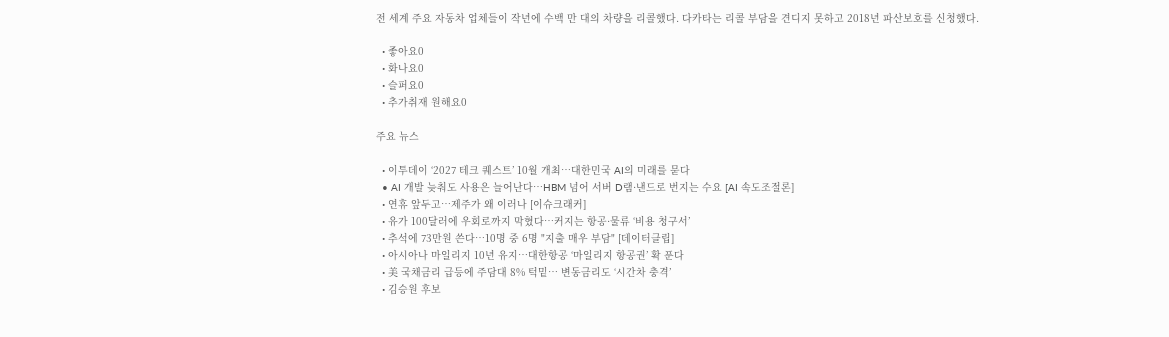전 세계 주요 자동차 업체들이 작년에 수백 만 대의 차량을 리콜했다. 다카타는 리콜 부담을 견디지 못하고 2018년 파산보호를 신청했다.

  • 좋아요0
  • 화나요0
  • 슬퍼요0
  • 추가취재 원해요0

주요 뉴스

  • 이투데이 ‘2027 테크 퀘스트’ 10월 개최⋯대한민국 AI의 미래를 묻다
  • AI 개발 늦춰도 사용은 늘어난다⋯HBM 넘어 서버 D램·낸드로 번지는 수요 [AI 속도조절론]
  • 연휴 앞두고…제주가 왜 이러나 [이슈크래커]
  • 유가 100달러에 우회로까지 막혔다…커지는 항공·물류 ‘비용 청구서’
  • 추석에 73만원 쓴다…10명 중 6명 "지출 매우 부담" [데이터클립]
  • 아시아나 마일리지 10년 유지…대한항공 ‘마일리지 항공권’ 확 푼다
  • 美 국채금리 급등에 주담대 8% 턱밑… 변동금리도 ‘시간차 충격’
  • 김승원 후보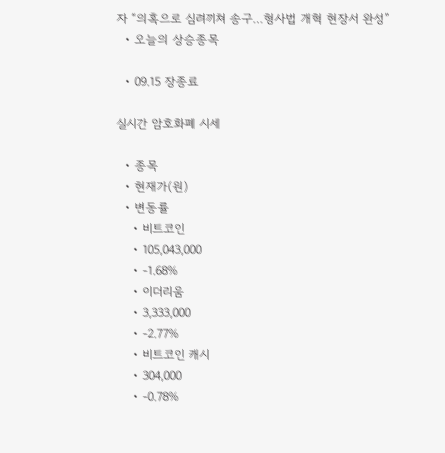자 “의혹으로 심려끼쳐 송구…형사법 개혁 현장서 완성”
  • 오늘의 상승종목

  • 09.15 장종료

실시간 암호화폐 시세

  • 종목
  • 현재가(원)
  • 변동률
    • 비트코인
    • 105,043,000
    • -1.68%
    • 이더리움
    • 3,333,000
    • -2.77%
    • 비트코인 캐시
    • 304,000
    • -0.78%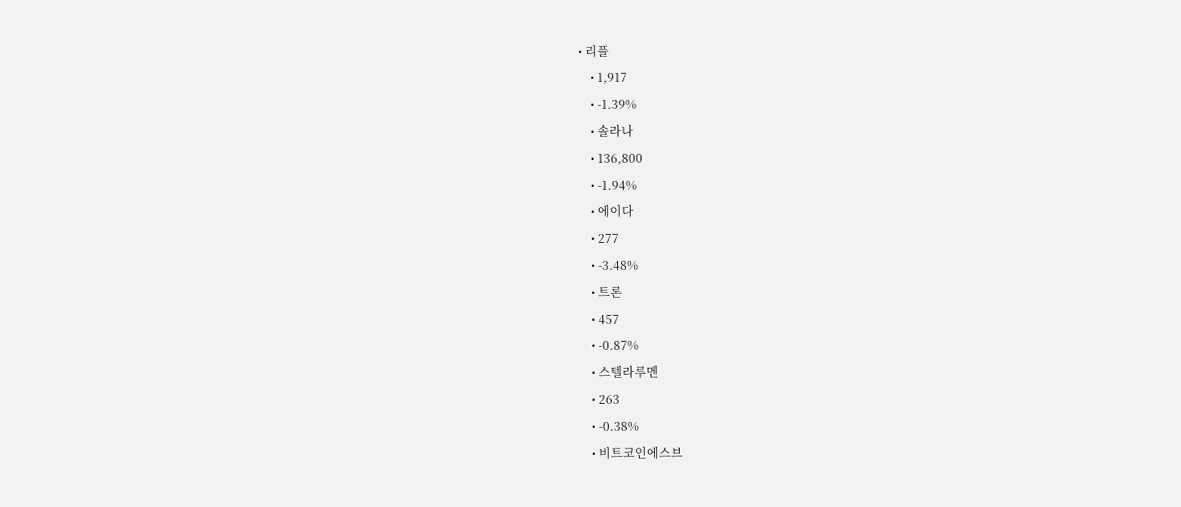• 리플
    • 1,917
    • -1.39%
    • 솔라나
    • 136,800
    • -1.94%
    • 에이다
    • 277
    • -3.48%
    • 트론
    • 457
    • -0.87%
    • 스텔라루멘
    • 263
    • -0.38%
    • 비트코인에스브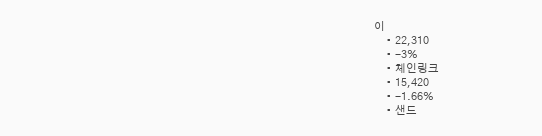이
    • 22,310
    • -3%
    • 체인링크
    • 15,420
    • -1.66%
    • 샌드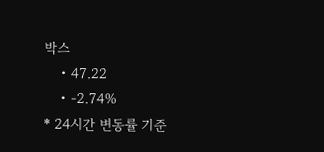박스
    • 47.22
    • -2.74%
* 24시간 변동률 기준